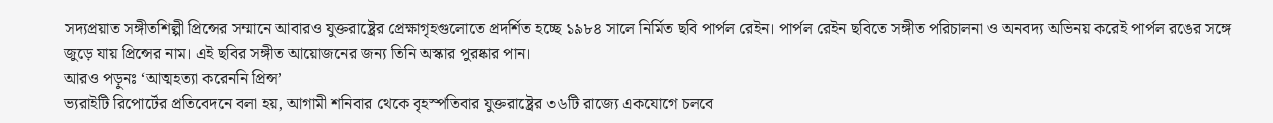সদ্যপ্রয়াত সঙ্গীতশিল্পী প্রিন্সের সম্মানে আবারও যুক্তরাষ্ট্রের প্রেক্ষাগৃহগুলোতে প্রদর্শিত হচ্ছে ১৯৮৪ সালে নির্মিত ছবি পার্পল রেইন। পার্পল রেইন ছবিতে সঙ্গীত পরিচালনা ও অনবদ্য অভিনয় করেই পার্পল রঙের সঙ্গে জুড়ে যায় প্রিন্সের নাম। এই ছবির সঙ্গীত আয়োজনের জন্য তিনি অস্কার পুরষ্কার পান।
আরও পড়ুনঃ ‘আত্মহত্যা করেননি প্রিন্স’
ভ্যরাইটি রিপোর্টের প্রতিবেদনে বলা হয়, আগামী শনিবার থেকে বৃহস্পতিবার যুক্তরাষ্ট্রের ৩৬টি রাজ্যে একযোগে চলবে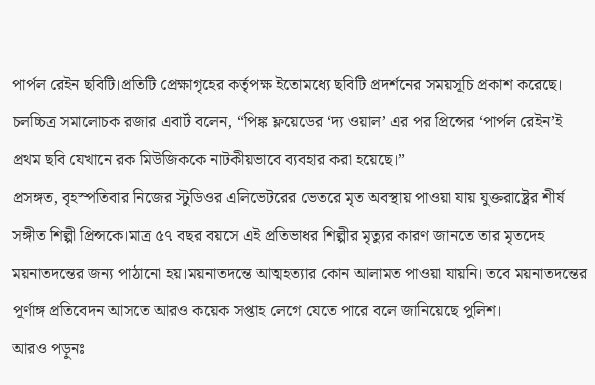পার্পল রেইন ছবিটি।প্রতিটি প্রেক্ষাগৃহের কর্তৃপক্ষ ইতোমধ্যে ছবিটি প্রদর্শনের সময়সূচি প্রকাশ করেছে।
চলচ্চিত্র সমালোচক রজার এবার্ট বলেন, “পিঙ্ক ফ্লয়েডের ‘দ্য ওয়াল’ এর পর প্রিন্সের ‘পার্পল রেইন’ই প্রথম ছবি যেখানে রক মিউজিককে নাটকীয়ভাবে ব্যবহার করা হয়েছে।”
প্রসঙ্গত, বৃহস্পতিবার নিজের স্টুডিওর এলিভেটরের ভেতরে মৃত অবস্থায় পাওয়া যায় যুক্তরাষ্ট্রের শীর্ষ সঙ্গীত শিল্পী প্রিন্সকে।মাত্র ৫৭ বছর বয়সে এই প্রতিভাধর শিল্পীর মৃত্যুর কারণ জানতে তার মৃতদেহ ময়নাতদন্তের জন্য পাঠানো হয়।ময়নাতদন্তে আত্মহত্যার কোন আলামত পাওয়া যায়নি। তবে ময়নাতদন্তের পূর্ণাঙ্গ প্রতিবেদন আসতে আরও কয়েক সপ্তাহ লেগে যেতে পারে বলে জানিয়েছে পুলিশ।
আরও পড়ুনঃ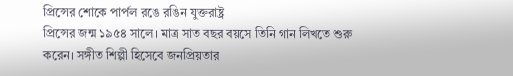প্রিন্সের শোকে পার্পল রঙে রঙিন যুক্তরাষ্ট্র
প্রিন্সের জন্ম ১৯৫৪ সালে। মাত্র সাত বছর বয়সে তিনি গান লিখতে শুরু করেন। সঙ্গীত শিল্পী হিসেবে জনপ্রিয়তার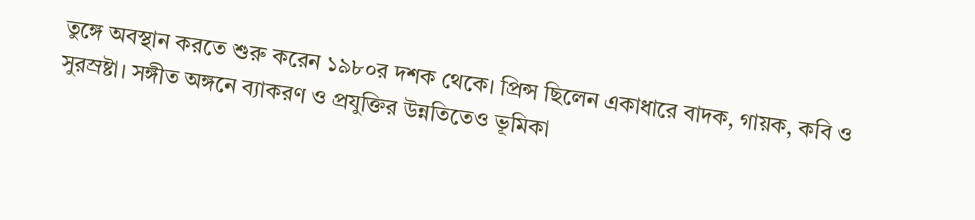তুঙ্গে অবস্থান করতে শুরু করেন ১৯৮০র দশক থেকে। প্রিন্স ছিলেন একাধারে বাদক, গায়ক, কবি ও সুরস্রষ্টা। সঙ্গীত অঙ্গনে ব্যাকরণ ও প্রযুক্তির উন্নতিতেও ভূমিকা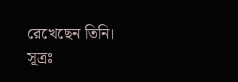রেখেছেন তিনি।
সূত্রঃ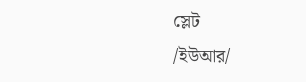স্লেট
/ইউআর/